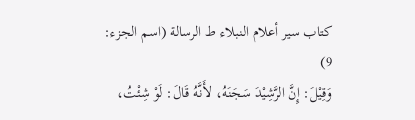كتاب سير أعلام النبلاء ط الرسالة (اسم الجزء: 9)
وَقِيْلَ: إِنَّ الرَّشِيْدَ سَجَنَهُ، لأَنَّهُ قَالَ: لَوْ شِئْتُ،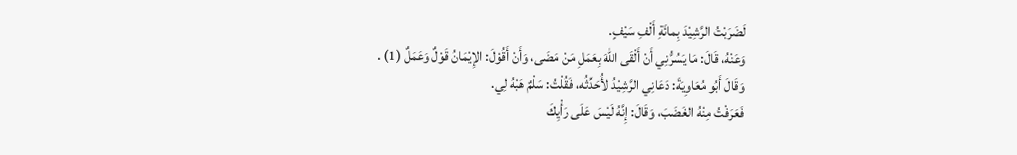لَضَرَبْتُ الرَّشِيْدَ بِمائَةِ أَلْفِ سَيْفٍ.
وَعَنْهُ، قَالَ: مَا يَسُرُّنِي أَنْ أَلْقَى اللهَ بِعَمَلِ مَنْ مَضَى، وَأَنْ أَقُوْلَ: الإِيْمَانُ قَوْلٌ وَعَمَلٌ (1) .
وَقَالَ أَبُو مُعَاوِيَةَ: دَعَانِي الرَّشِيْدُ لأُحَدِّثُه، فَقُلْتُ: سَلْمٌ هَبْهُ لِي.
فَعَرَفْتُ مِنْهُ الغَضَبَ، وَقَالَ: إِنَّهُ لَيْسَ عَلَى رَأْيِكَ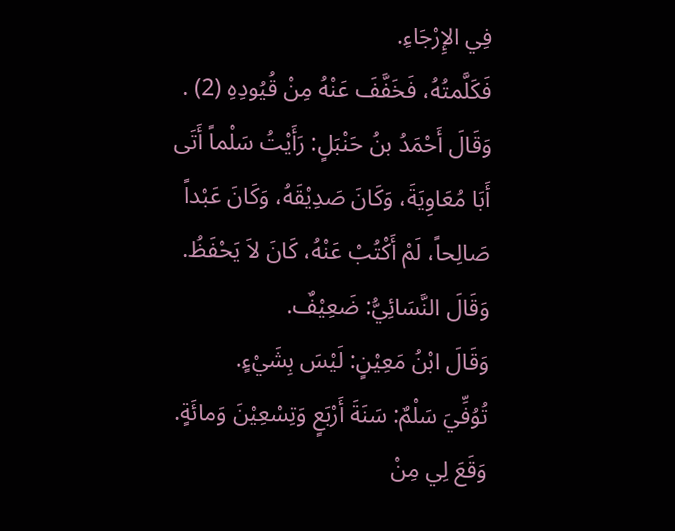فِي الإِرْجَاءِ.
فَكَلَّمتُهُ، فَخَفَّفَ عَنْهُ مِنْ قُيُودِهِ (2) .
وَقَالَ أَحْمَدُ بنُ حَنْبَلٍ: رَأَيْتُ سَلْماً أَتَى أَبَا مُعَاوِيَةَ، وَكَانَ صَدِيْقَهُ، وَكَانَ عَبْداً صَالِحاً، لَمْ أَكْتُبْ عَنْهُ، كَانَ لاَ يَحْفَظُ.
وَقَالَ النَّسَائِيُّ: ضَعِيْفٌ.
وَقَالَ ابْنُ مَعِيْنٍ: لَيْسَ بِشَيْءٍ.
تُوُفِّيَ سَلْمٌ: سَنَةَ أَرْبَعٍ وَتِسْعِيْنَ وَمائَةٍ.
وَقَعَ لِي مِنْ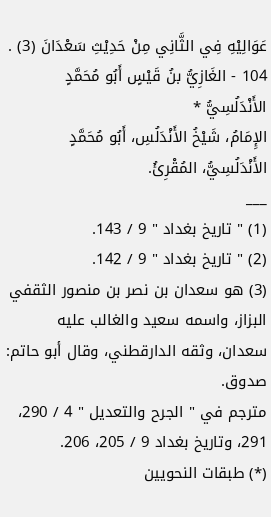عَوَالِيْهِ فِي الثَّانِي مِنْ حَدِيْثِ سَعْدَانَ (3) .
104 - الغَازِيُّ بنُ قَيْسٍ أَبُو مُحَمَّدٍ الأَنْدَلُسِيُّ *
الإِمَامُ، شَيْخُ الأَنْدَلُسِ، أَبُو مُحَمَّدٍ الأَنْدَلُسِيُّ، المُقْرِئُ.
___
(1) " تاريخ بغداد " 9 / 143.
(2) " تاريخ بغداد " 9 / 142.
(3) هو سعدان بن نصر بن منصور الثقفي البزاز، واسمه سعيد والغالب عليه سعدان، وثقه الدارقطني، وقال أبو حاتم: صدوق.
مترجم في " الجرح والتعديل " 4 / 290، 291، وتاريخ بغداد 9 / 205، 206.
(*) طبقات النحويين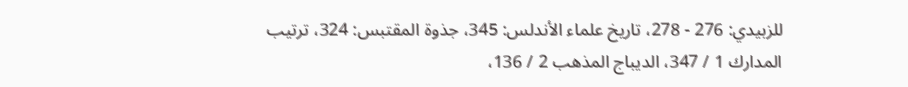للزبيدي: 276 - 278، تاريخ علماء الأندلس: 345، جذوة المقتبس: 324، ترتيب المدارك 1 / 347، الديباج المذهب 2 / 136،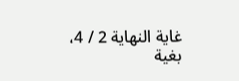غاية النهاية 2 / 4، بغية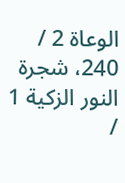الوعاة 2 / 240، شجرة النور الزكية 1 /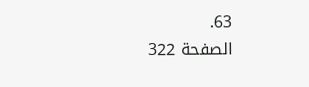63.
الصفحة 322